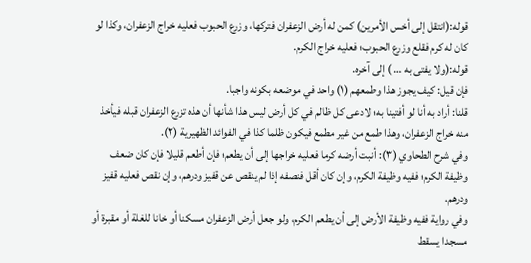قوله:(انتقل إلى أخس الأمرين) كمن له أرض الزعفران فتركها، وزرع الحبوب فعليه خراج الزعفران، وكذا لو كان له كرم فقلع وزرع الحبوب؛ فعليه خراج الكرم.
قوله:(ولا يفتى به … ) إلى آخره.
فإن قيل: كيف يجوز هذا وطمعهم (١) واحد في موضعه بكونه واجبا.
قلنا: أراد به أنا لو أفتينا به؛ لادعى كل ظالم في كل أرض ليس هذا شأنها أن هذه تزرع الزعفران قبله فيأخذ منه خراج الزعفران، وهذا طمع من غير مطمع فيكون ظلما كذا في الفوائد الظهيرية (٢).
وفي شرح الطحاوي (٣): أنبت أرضه كرما فعليه خراجها إلى أن يطعم؛ فإن أطعم قليلا فإن كان ضعف وظيفة الكرم؛ ففيه وظيفة الكرم، وإن كان أقل فنصفه إذا لم ينقص عن قفيز ودرهم، وإن نقص فعليه قفيز ودرهم.
وفي رواية ففيه وظيفة الأرض إلى أن يطعم الكرم، ولو جعل أرض الزعفران مسكنا أو خانا للغلة أو مقبرة أو مسجدا يسقط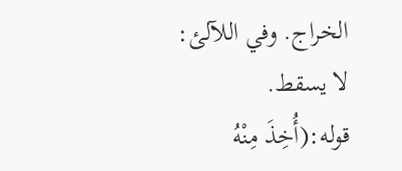الخراج. وفي اللآلئ: لا يسقط.
قوله:(أُخِذَ مِنْهُ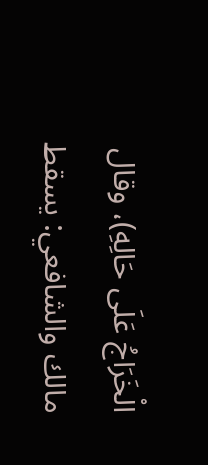الْخَرَاجُ عَلَى حَالِهِ)، وقال مالك والشافعي: يسقط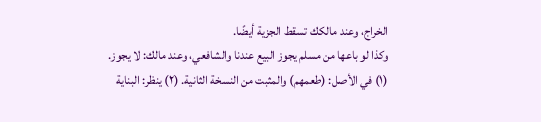الخراج، وعند مالكك تسقط الجزية أيضًا.
وكذا لو باعها من مسلم يجوز البيع عندنا والشافعي، وعند مالك: لا يجوز.
(١) في الأصل: (طعمهم) والمثبت من النسخة الثانية. (٢) ينظر: البناية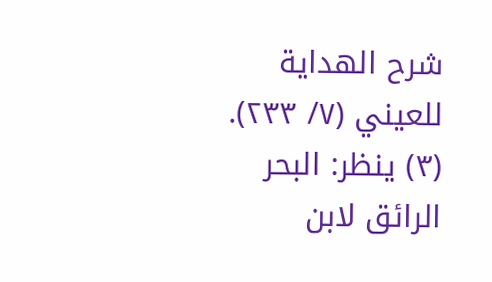شرح الهداية للعيني (٧/ ٢٣٣). (٣) ينظر: البحر الرائق لابن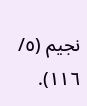نجيم (٥/ ١١٦).